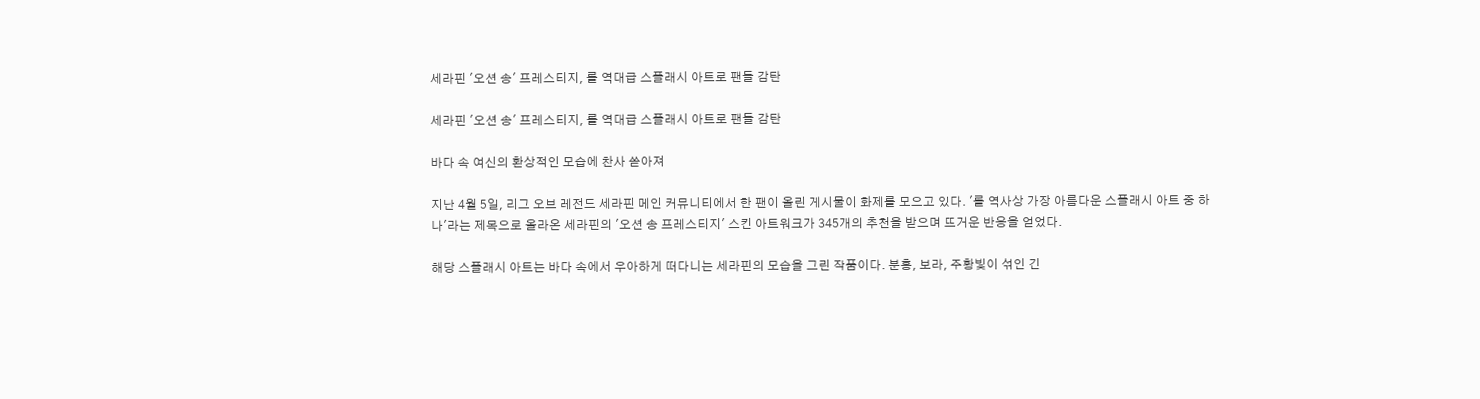세라핀 '오션 송' 프레스티지, 롤 역대급 스플래시 아트로 팬들 감탄

세라핀 '오션 송' 프레스티지, 롤 역대급 스플래시 아트로 팬들 감탄

바다 속 여신의 환상적인 모습에 찬사 쏟아져

지난 4월 5일, 리그 오브 레전드 세라핀 메인 커뮤니티에서 한 팬이 올린 게시물이 화제를 모으고 있다. '롤 역사상 가장 아름다운 스플래시 아트 중 하나'라는 제목으로 올라온 세라핀의 '오션 송 프레스티지' 스킨 아트워크가 345개의 추천을 받으며 뜨거운 반응을 얻었다.

해당 스플래시 아트는 바다 속에서 우아하게 떠다니는 세라핀의 모습을 그린 작품이다. 분홍, 보라, 주황빛이 섞인 긴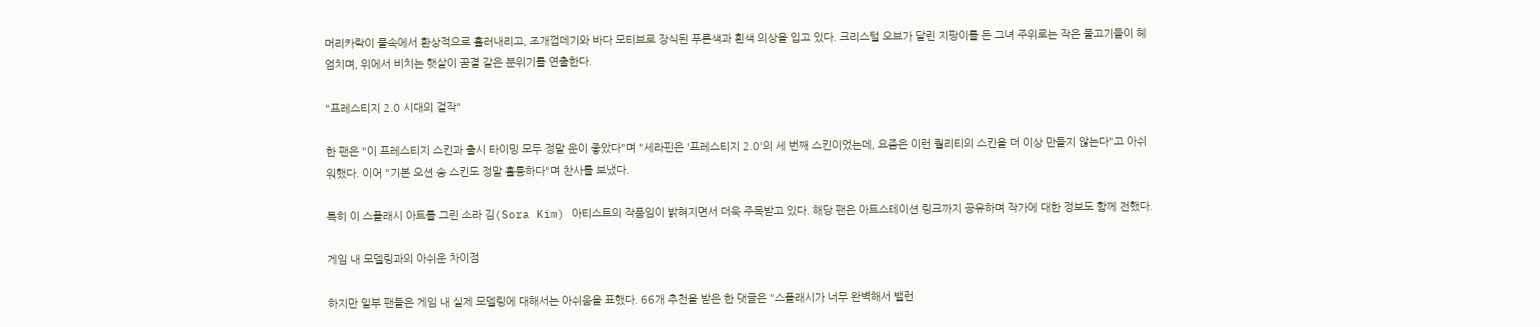머리카락이 물속에서 환상적으로 흘러내리고, 조개껍데기와 바다 모티브로 장식된 푸른색과 흰색 의상을 입고 있다. 크리스털 오브가 달린 지팡이를 든 그녀 주위로는 작은 물고기들이 헤엄치며, 위에서 비치는 햇살이 꿈결 같은 분위기를 연출한다.

"프레스티지 2.0 시대의 걸작"

한 팬은 "이 프레스티지 스킨과 출시 타이밍 모두 정말 운이 좋았다"며 "세라핀은 '프레스티지 2.0'의 세 번째 스킨이었는데, 요즘은 이런 퀄리티의 스킨을 더 이상 만들지 않는다"고 아쉬워했다. 이어 "기본 오션 송 스킨도 정말 훌륭하다"며 찬사를 보냈다.

특히 이 스플래시 아트를 그린 소라 김(Sora Kim) 아티스트의 작품임이 밝혀지면서 더욱 주목받고 있다. 해당 팬은 아트스테이션 링크까지 공유하며 작가에 대한 정보도 함께 전했다.

게임 내 모델링과의 아쉬운 차이점

하지만 일부 팬들은 게임 내 실제 모델링에 대해서는 아쉬움을 표했다. 66개 추천을 받은 한 댓글은 "스플래시가 너무 완벽해서 밸런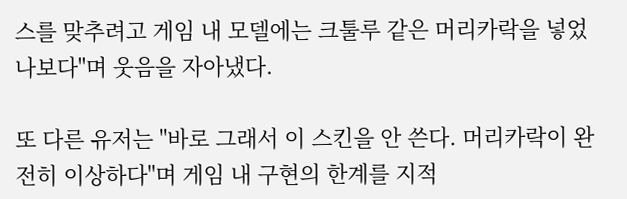스를 맞추려고 게임 내 모델에는 크툴루 같은 머리카락을 넣었나보다"며 웃음을 자아냈다.

또 다른 유저는 "바로 그래서 이 스킨을 안 쓴다. 머리카락이 완전히 이상하다"며 게임 내 구현의 한계를 지적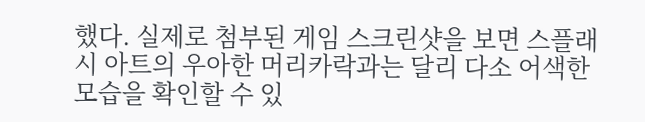했다. 실제로 첨부된 게임 스크린샷을 보면 스플래시 아트의 우아한 머리카락과는 달리 다소 어색한 모습을 확인할 수 있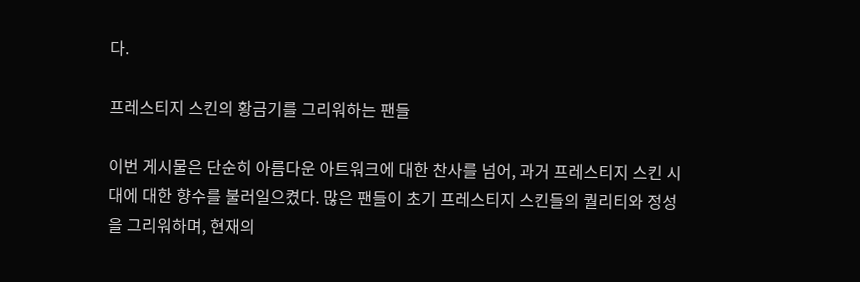다.

프레스티지 스킨의 황금기를 그리워하는 팬들

이번 게시물은 단순히 아름다운 아트워크에 대한 찬사를 넘어, 과거 프레스티지 스킨 시대에 대한 향수를 불러일으켰다. 많은 팬들이 초기 프레스티지 스킨들의 퀄리티와 정성을 그리워하며, 현재의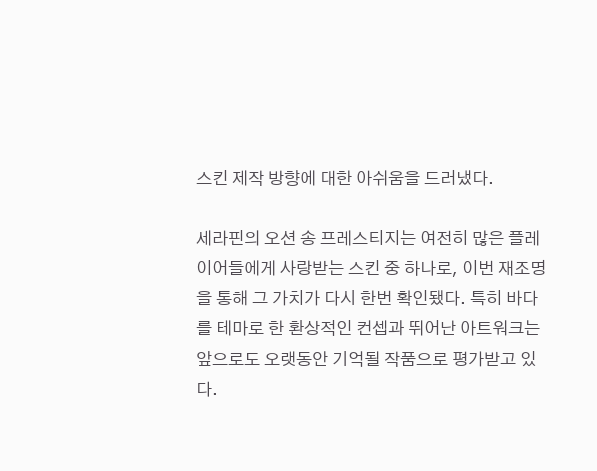스킨 제작 방향에 대한 아쉬움을 드러냈다.

세라핀의 오션 송 프레스티지는 여전히 많은 플레이어들에게 사랑받는 스킨 중 하나로, 이번 재조명을 통해 그 가치가 다시 한번 확인됐다. 특히 바다를 테마로 한 환상적인 컨셉과 뛰어난 아트워크는 앞으로도 오랫동안 기억될 작품으로 평가받고 있다.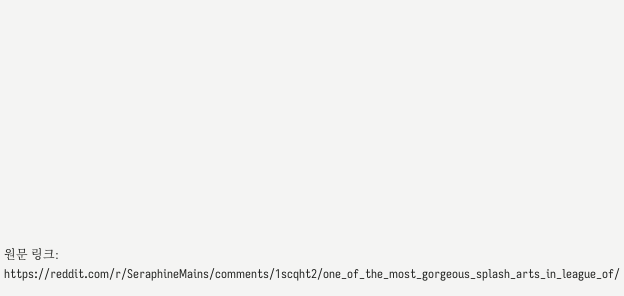원문 링크: https://reddit.com/r/SeraphineMains/comments/1scqht2/one_of_the_most_gorgeous_splash_arts_in_league_of/